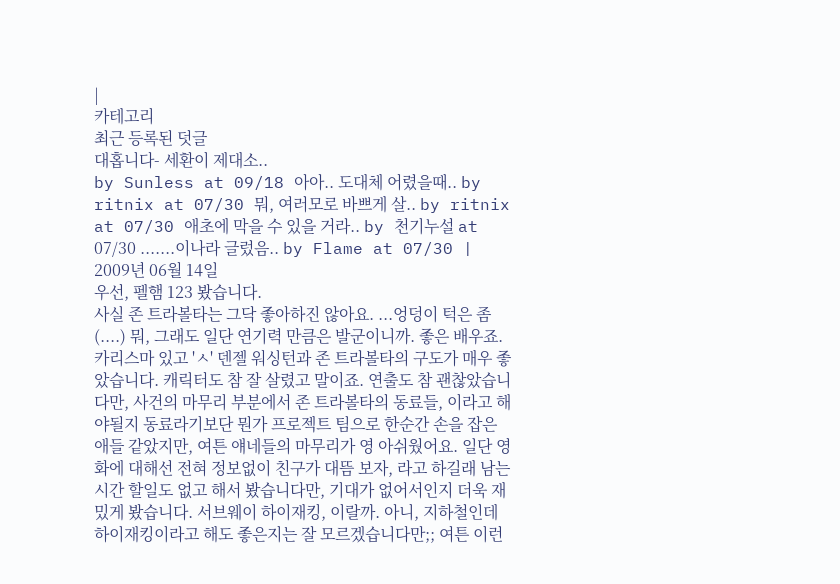|
카테고리
최근 등록된 덧글
대홉니다- 세환이 제대소..
by Sunless at 09/18 아아.. 도대체 어렸을때.. by ritnix at 07/30 뭐, 여러모로 바쁘게 살.. by ritnix at 07/30 애초에 막을 수 있을 거라.. by 천기누설 at 07/30 .......이나라 글렀음.. by Flame at 07/30 |
2009년 06월 14일
우선, 펠햄 123 봤습니다.
사실 존 트라볼타는 그닥 좋아하진 않아요. ...엉덩이 턱은 좀(....) 뭐, 그래도 일단 연기력 만큼은 발군이니까. 좋은 배우죠. 카리스마 있고 'ㅅ' 덴젤 워싱턴과 존 트라볼타의 구도가 매우 좋았습니다. 캐릭터도 참 잘 살렸고 말이죠. 연출도 참 괜찮았습니다만, 사건의 마무리 부분에서 존 트라볼타의 동료들, 이라고 해야될지 동료라기보단 뭔가 프로젝트 팀으로 한순간 손을 잡은 애들 같았지만, 여튼 얘네들의 마무리가 영 아쉬웠어요. 일단 영화에 대해선 전혀 정보없이 친구가 대뜸 보자, 라고 하길래 남는 시간 할일도 없고 해서 봤습니다만, 기대가 없어서인지 더욱 재밌게 봤습니다. 서브웨이 하이재킹, 이랄까. 아니, 지하철인데 하이재킹이라고 해도 좋은지는 잘 모르겠습니다만;; 여튼 이런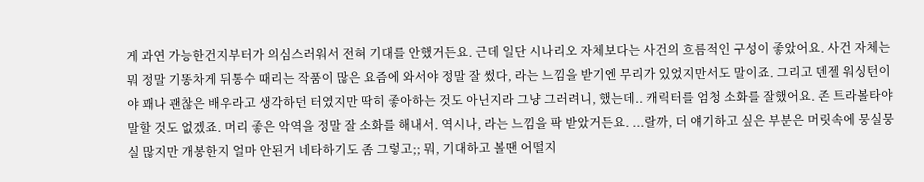게 과연 가능한건지부터가 의심스러워서 전혀 기대를 안했거든요. 근데 일단 시나리오 자체보다는 사건의 흐름적인 구성이 좋았어요. 사건 자체는 뭐 정말 기똥차게 뒤통수 때리는 작품이 많은 요즘에 와서야 정말 잘 썼다, 라는 느낌을 받기엔 무리가 있었지만서도 말이죠. 그리고 덴젤 워싱턴이야 꽤나 괜찮은 배우라고 생각하던 터였지만 딱히 좋아하는 것도 아닌지라 그냥 그러려니, 했는데.. 캐릭터를 엄청 소화를 잘했어요. 존 트라볼타야 말할 것도 없겠죠. 머리 좋은 악역을 정말 잘 소화를 해내서. 역시나, 라는 느낌을 팍 받았거든요. ...랄까, 더 얘기하고 싶은 부분은 머릿속에 뭉실뭉실 많지만 개봉한지 얼마 안된거 네타하기도 좀 그렇고;; 뭐, 기대하고 볼땐 어떨지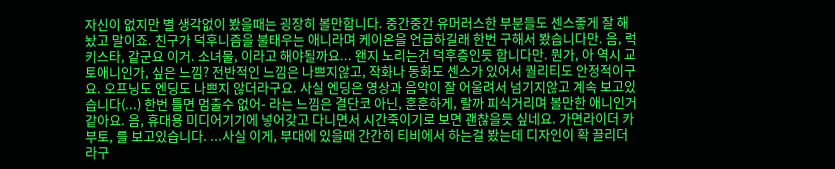자신이 없지만 별 생각없이 봤을때는 굉장히 볼만합니다. 중간중간 유머러스한 부분들도 센스좋게 잘 해놨고 말이죠. 친구가 덕후니즘을 불태우는 애니라며 케이온을 언급하길래 한번 구해서 봤습니다만. 음, 럭키스타, 같군요 이거. 소녀물, 이라고 해야될까요... 왠지 노리는건 덕후층인듯 합니다만. 뭔가, 아 역시 교토애니인가, 싶은 느낌? 전반적인 느낌은 나쁘지않고, 작화나 동화도 센스가 있어서 퀄리티도 안정적이구요. 오프닝도 엔딩도 나쁘지 않더라구요. 사실 엔딩은 영상과 음악이 잘 어울려서 넘기지않고 계속 보고있습니다(...) 한번 틀면 멈출수 없어- 라는 느낌은 결단코 아닌, 훈훈하게, 랄까 피식거리며 볼만한 애니인거 같아요. 음, 휴대용 미디어기기에 넣어갖고 다니면서 시간죽이기로 보면 괜찮을듯 싶네요. 가면라이더 카부토, 를 보고있습니다. ...사실 이게, 부대에 있을때 간간히 티비에서 하는걸 봤는데 디자인이 확 끌리더라구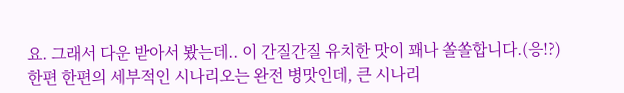요. 그래서 다운 받아서 봤는데.. 이 간질간질 유치한 맛이 꽤나 쏠쏠합니다.(응!?) 한편 한편의 세부적인 시나리오는 완전 병맛인데, 큰 시나리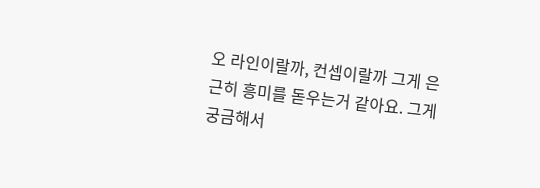오 라인이랄까, 컨셉이랄까 그게 은근히 흥미를 돋우는거 같아요. 그게 궁금해서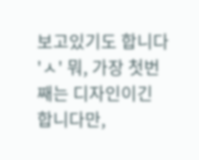보고있기도 합니다 'ㅅ' 뭐, 가장 첫번째는 디자인이긴 합니다만,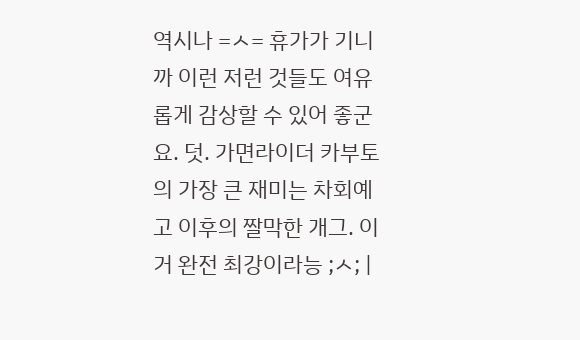역시나 =ㅅ= 휴가가 기니까 이런 저런 것들도 여유롭게 감상할 수 있어 좋군요. 덧. 가면라이더 카부토의 가장 큰 재미는 차회예고 이후의 짤막한 개그. 이거 완전 최강이라능 ;ㅅ; |